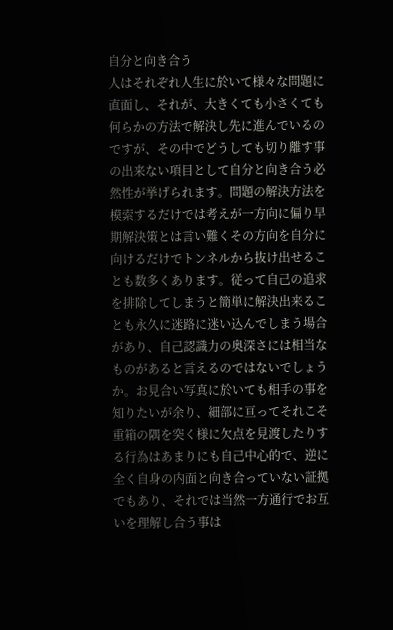自分と向き合う
人はそれぞれ人生に於いて様々な問題に直面し、それが、大きくても小さくても何らかの方法で解決し先に進んでいるのですが、その中でどうしても切り離す事の出来ない項目として自分と向き合う必然性が挙げられます。問題の解決方法を模索するだけでは考えが一方向に偏り早期解決策とは言い難くその方向を自分に向けるだけでトンネルから抜け出せることも数多くあります。従って自己の追求を排除してしまうと簡単に解決出来ることも永久に迷路に迷い込んでしまう場合があり、自己認識力の奥深さには相当なものがあると言えるのではないでしょうか。お見合い写真に於いても相手の事を知りたいが余り、細部に亘ってそれこそ重箱の隅を突く様に欠点を見渡したりする行為はあまりにも自己中心的で、逆に全く自身の内面と向き合っていない証拠でもあり、それでは当然一方通行でお互いを理解し合う事は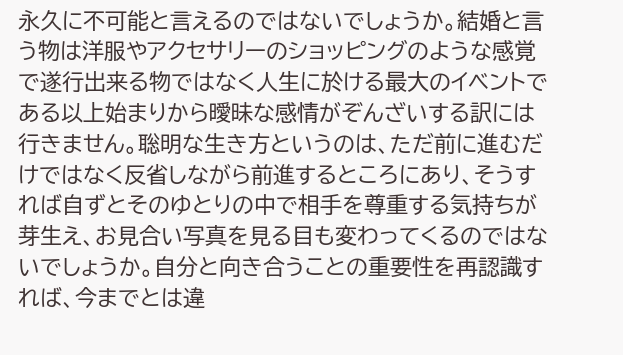永久に不可能と言えるのではないでしょうか。結婚と言う物は洋服やアクセサリーのショッピングのような感覚で遂行出来る物ではなく人生に於ける最大のイベントである以上始まりから曖昧な感情がぞんざいする訳には行きません。聡明な生き方というのは、ただ前に進むだけではなく反省しながら前進するところにあり、そうすれば自ずとそのゆとりの中で相手を尊重する気持ちが芽生え、お見合い写真を見る目も変わってくるのではないでしょうか。自分と向き合うことの重要性を再認識すれば、今までとは違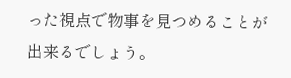った視点で物事を見つめることが出来るでしょう。